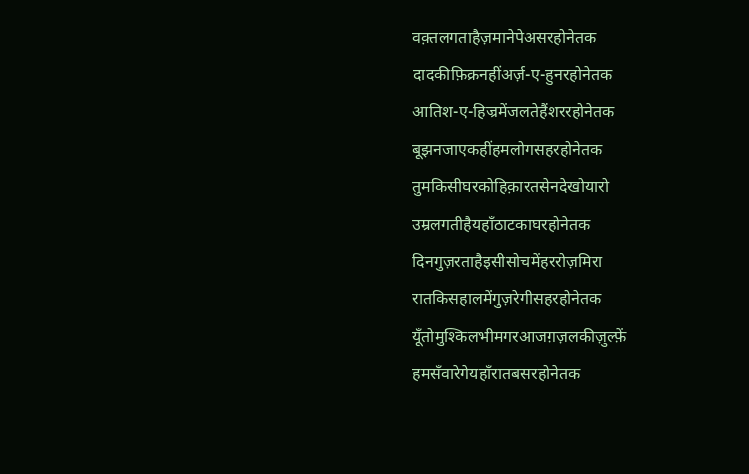वक़्तलगताहैज़मानेपेअसरहोनेतक
दादकीफ़िक्रनहींअर्ज़-ए-हुनरहोनेतक
आतिश-ए-हिज्रमेंजलतेहैंशररहोनेतक
बूझनजाएकहींहमलोगसहरहोनेतक
तुमकिसीघरकोहिक़ारतसेनदेखोयारो
उम्रलगतीहैयहाँठाटकाघरहोनेतक
दिनगुज़रताहैइसीसोचमेंहररोज़मिरा
रातकिसहालमेंगुज़रेगीसहरहोनेतक
यूँतोमुश्किलभीमगरआजग़ज़लकीज़ुल्फ़ें
हमसँवारेगेयहाँरातबसरहोनेतक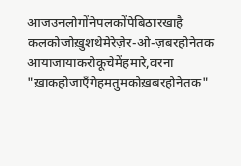आजउनलोगोंनेपलकोंपेबिठारखाहै
कलकोजोख़ुशथेमेरेज़ेर-ओ-ज़बरहोनेतक
आयाजायाकरोकूचेमेंहमारे,वरना
"ख़ाकहोजाएँगेहमतुमकोख़बरहोनेतक"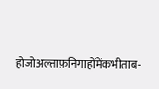होजोअल्ताफ़निगाहोंमेंकभीताब-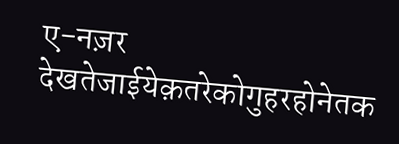ए-नज़र
देखतेजाईयेक़तरेकोगुहरहोनेतक